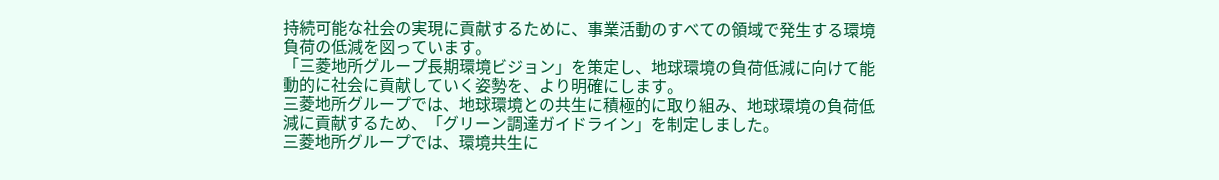持続可能な社会の実現に貢献するために、事業活動のすべての領域で発生する環境負荷の低減を図っています。
「三菱地所グループ長期環境ビジョン」を策定し、地球環境の負荷低減に向けて能動的に社会に貢献していく姿勢を、より明確にします。
三菱地所グループでは、地球環境との共生に積極的に取り組み、地球環境の負荷低減に貢献するため、「グリーン調達ガイドライン」を制定しました。
三菱地所グループでは、環境共生に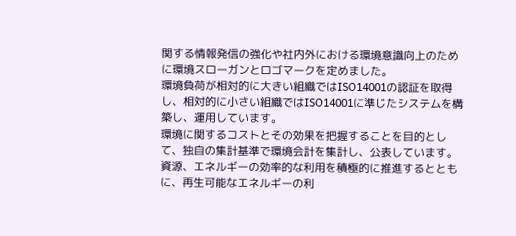関する情報発信の強化や社内外における環境意識向上のために環境スローガンとロゴマークを定めました。
環境負荷が相対的に大きい組織ではISO14001の認証を取得し、相対的に小さい組織ではISO14001に準じたシステムを構築し、運用しています。
環境に関するコストとその効果を把握することを目的として、独自の集計基準で環境会計を集計し、公表しています。
資源、エネルギーの効率的な利用を積極的に推進するとともに、再生可能なエネルギーの利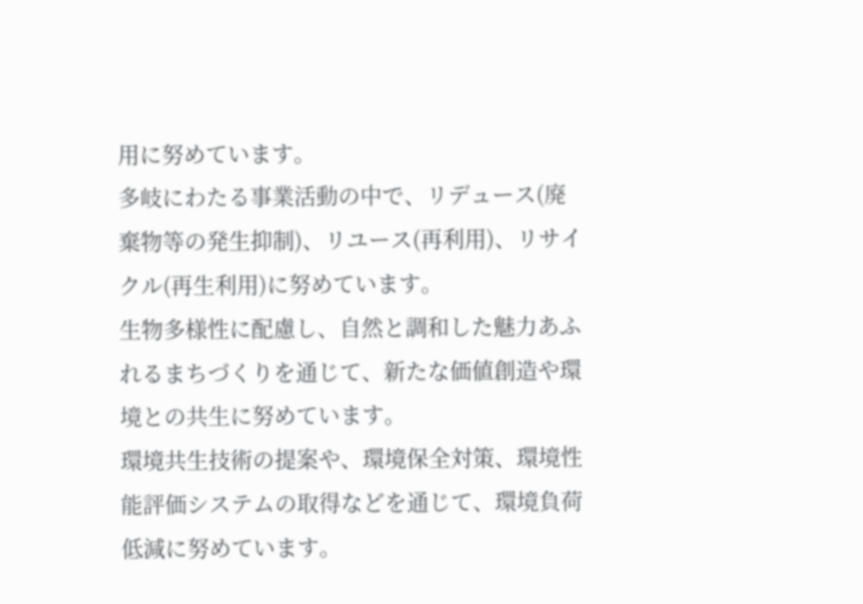用に努めています。
多岐にわたる事業活動の中で、リデュース(廃棄物等の発生抑制)、リユース(再利用)、リサイクル(再生利用)に努めています。
生物多様性に配慮し、自然と調和した魅力あふれるまちづくりを通じて、新たな価値創造や環境との共生に努めています。
環境共生技術の提案や、環境保全対策、環境性能評価システムの取得などを通じて、環境負荷低減に努めています。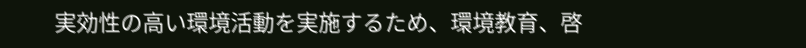実効性の高い環境活動を実施するため、環境教育、啓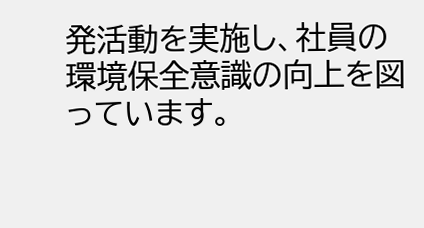発活動を実施し、社員の環境保全意識の向上を図っています。